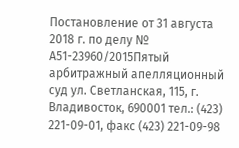Постановление от 31 августа 2018 г. по делу № А51-23960/2015Пятый арбитражный апелляционный суд ул. Светланская, 115, г. Владивосток, 690001 тел.: (423) 221-09-01, факс (423) 221-09-98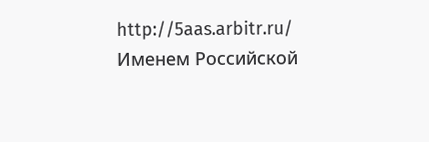http://5aas.arbitr.ru/ Именем Российской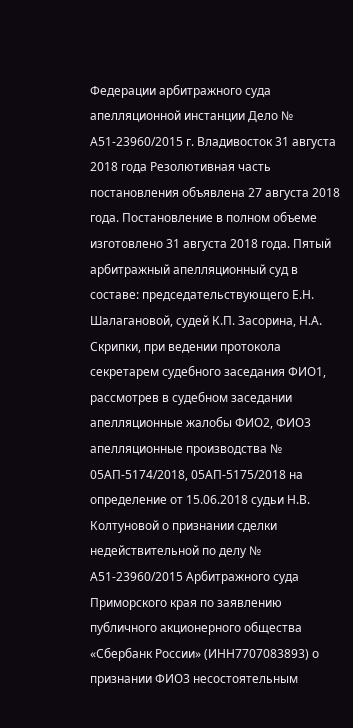Федерации арбитражного суда апелляционной инстанции Дело № А51-23960/2015 г. Владивосток 31 августа 2018 года Резолютивная часть постановления объявлена 27 августа 2018 года. Постановление в полном объеме изготовлено 31 августа 2018 года. Пятый арбитражный апелляционный суд в составе: председательствующего Е.Н. Шалагановой, судей К.П. Засорина, Н.А. Скрипки, при ведении протокола секретарем судебного заседания ФИО1, рассмотрев в судебном заседании апелляционные жалобы ФИО2, ФИО3 апелляционные производства № 05АП-5174/2018, 05АП-5175/2018 на определение от 15.06.2018 судьи Н.В. Колтуновой о признании сделки недействительной по делу № А51-23960/2015 Арбитражного суда Приморского края по заявлению публичного акционерного общества «Сбербанк России» (ИНН7707083893) о признании ФИО3 несостоятельным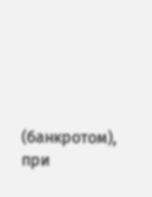(банкротом), при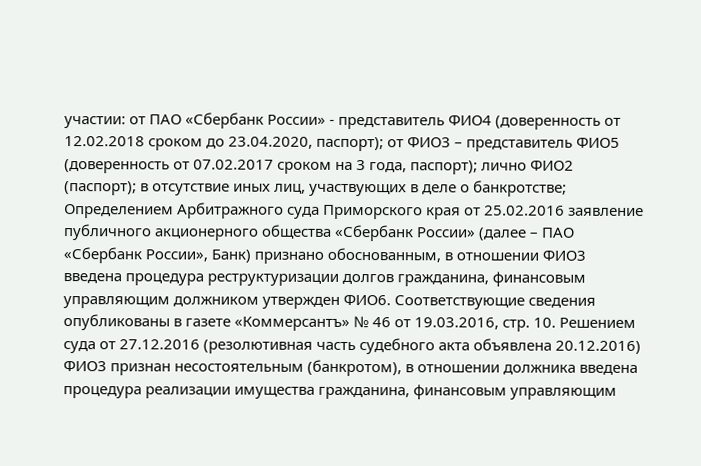участии: от ПАО «Сбербанк России» - представитель ФИО4 (доверенность от 12.02.2018 сроком до 23.04.2020, паспорт); от ФИО3 – представитель ФИО5 (доверенность от 07.02.2017 сроком на 3 года, паспорт); лично ФИО2 (паспорт); в отсутствие иных лиц, участвующих в деле о банкротстве; Определением Арбитражного суда Приморского края от 25.02.2016 заявление публичного акционерного общества «Сбербанк России» (далее – ПАО «Сбербанк России», Банк) признано обоснованным, в отношении ФИО3 введена процедура реструктуризации долгов гражданина, финансовым управляющим должником утвержден ФИО6. Соответствующие сведения опубликованы в газете «Коммерсантъ» № 46 от 19.03.2016, стр. 10. Решением суда от 27.12.2016 (резолютивная часть судебного акта объявлена 20.12.2016) ФИО3 признан несостоятельным (банкротом), в отношении должника введена процедура реализации имущества гражданина, финансовым управляющим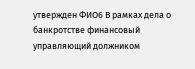утвержден ФИО6 В рамках дела о банкротстве финансовый управляющий должником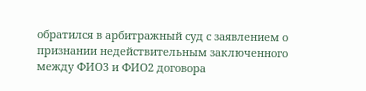обратился в арбитражный суд с заявлением о признании недействительным заключенного между ФИО3 и ФИО2 договора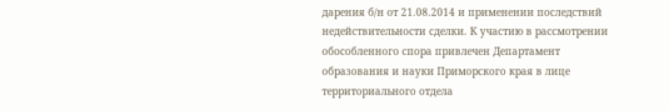дарения б/н от 21.08.2014 и применении последствий недействительности сделки. К участию в рассмотрении обособленного спора привлечен Департамент образования и науки Приморского края в лице территориального отдела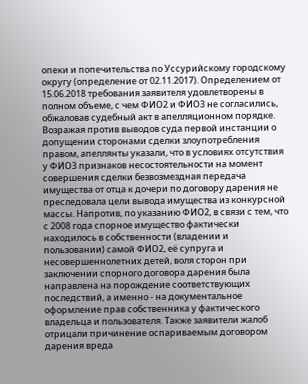опеки и попечительства по Уссурийскому городскому округу (определение от 02.11.2017). Определением от 15.06.2018 требования заявителя удовлетворены в полном объеме, с чем ФИО2 и ФИО3 не согласились, обжаловав судебный акт в апелляционном порядке. Возражая против выводов суда первой инстанции о допущении сторонами сделки злоупотребления правом, апеллянты указали, что в условиях отсутствия у ФИО3 признаков несостоятельности на момент совершения сделки безвозмездная передача имущества от отца к дочери по договору дарения не преследовала цели вывода имущества из конкурсной массы. Напротив, по указанию ФИО2, в связи с тем, что с 2008 года спорное имущество фактически находилось в собственности (владении и пользовании) самой ФИО2, её супруга и несовершеннолетних детей, воля сторон при заключении спорного договора дарения была направлена на порождение соответствующих последствий, а именно - на документальное оформление прав собственника у фактического владельца и пользователя. Также заявители жалоб отрицали причинение оспариваемым договором дарения вреда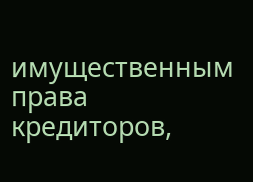имущественным права кредиторов,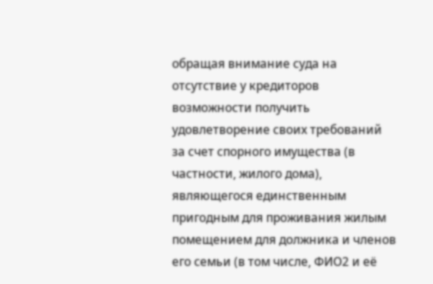обращая внимание суда на отсутствие у кредиторов возможности получить удовлетворение своих требований за счет спорного имущества (в частности, жилого дома), являющегося единственным пригодным для проживания жилым помещением для должника и членов его семьи (в том числе, ФИО2 и её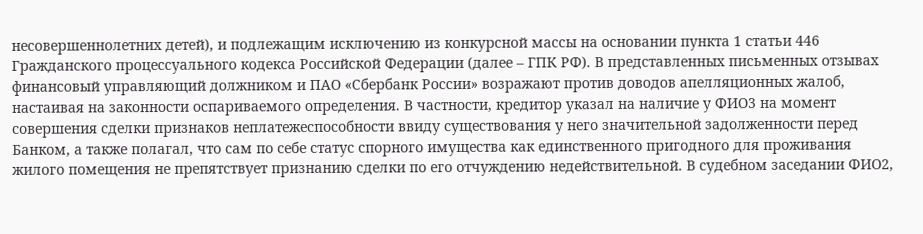несовершеннолетних детей), и подлежащим исключению из конкурсной массы на основании пункта 1 статьи 446 Гражданского процессуального кодекса Российской Федерации (далее – ГПК РФ). В представленных письменных отзывах финансовый управляющий должником и ПАО «Сбербанк России» возражают против доводов апелляционных жалоб, настаивая на законности оспариваемого определения. В частности, кредитор указал на наличие у ФИО3 на момент совершения сделки признаков неплатежеспособности ввиду существования у него значительной задолженности перед Банком, а также полагал, что сам по себе статус спорного имущества как единственного пригодного для проживания жилого помещения не препятствует признанию сделки по его отчуждению недействительной. В судебном заседании ФИО2,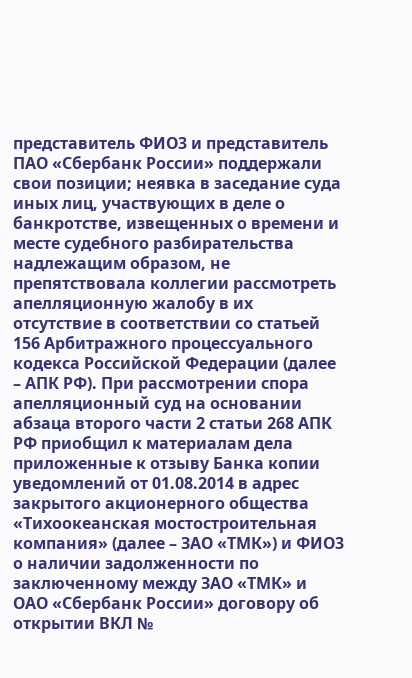представитель ФИО3 и представитель ПАО «Сбербанк России» поддержали свои позиции; неявка в заседание суда иных лиц, участвующих в деле о банкротстве, извещенных о времени и месте судебного разбирательства надлежащим образом, не препятствовала коллегии рассмотреть апелляционную жалобу в их отсутствие в соответствии со статьей 156 Арбитражного процессуального кодекса Российской Федерации (далее – АПК РФ). При рассмотрении спора апелляционный суд на основании абзаца второго части 2 статьи 268 АПК РФ приобщил к материалам дела приложенные к отзыву Банка копии уведомлений от 01.08.2014 в адрес закрытого акционерного общества «Тихоокеанская мостостроительная компания» (далее – ЗАО «ТМК») и ФИО3 о наличии задолженности по заключенному между ЗАО «ТМК» и ОАО «Сбербанк России» договору об открытии ВКЛ №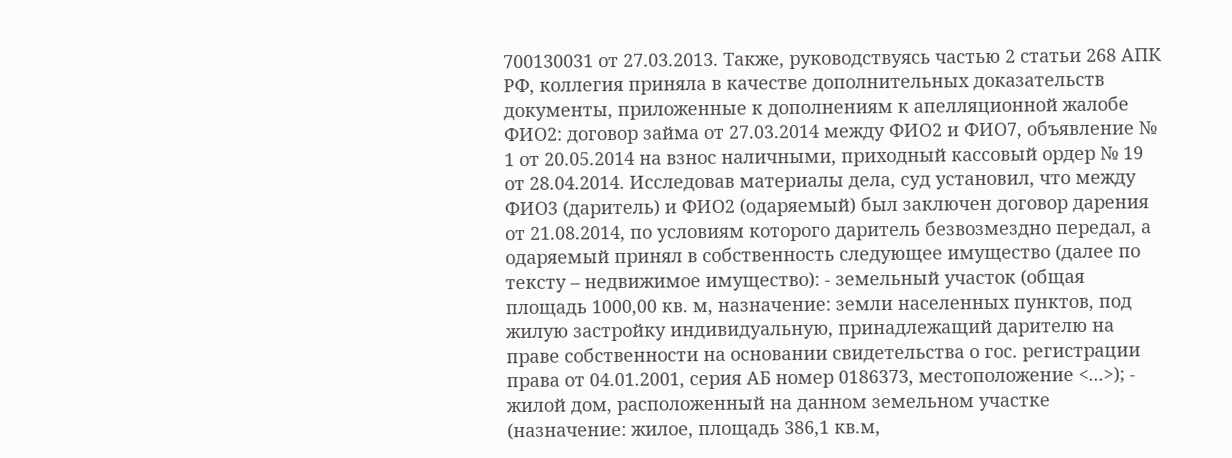700130031 от 27.03.2013. Также, руководствуясь частью 2 статьи 268 АПК РФ, коллегия приняла в качестве дополнительных доказательств документы, приложенные к дополнениям к апелляционной жалобе ФИО2: договор займа от 27.03.2014 между ФИО2 и ФИО7, объявление № 1 от 20.05.2014 на взнос наличными, приходный кассовый ордер № 19 от 28.04.2014. Исследовав материалы дела, суд установил, что между ФИО3 (даритель) и ФИО2 (одаряемый) был заключен договор дарения от 21.08.2014, по условиям которого даритель безвозмездно передал, а одаряемый принял в собственность следующее имущество (далее по тексту – недвижимое имущество): - земельный участок (общая площадь 1000,00 кв. м, назначение: земли населенных пунктов, под жилую застройку индивидуальную, принадлежащий дарителю на праве собственности на основании свидетельства о гос. регистрации права от 04.01.2001, серия АБ номер 0186373, местоположение <...>); - жилой дом, расположенный на данном земельном участке (назначение: жилое, площадь 386,1 кв.м,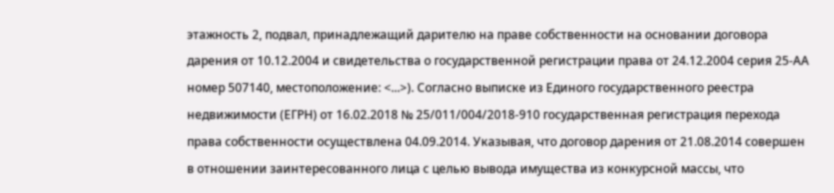этажность 2, подвал, принадлежащий дарителю на праве собственности на основании договора дарения от 10.12.2004 и свидетельства о государственной регистрации права от 24.12.2004 серия 25-АА номер 507140, местоположение: <...>). Согласно выписке из Единого государственного реестра недвижимости (ЕГРН) от 16.02.2018 № 25/011/004/2018-910 государственная регистрация перехода права собственности осуществлена 04.09.2014. Указывая, что договор дарения от 21.08.2014 совершен в отношении заинтересованного лица с целью вывода имущества из конкурсной массы, что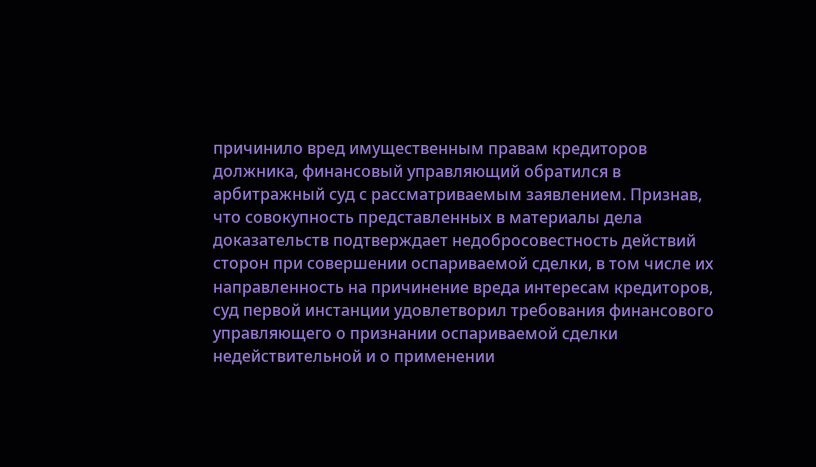причинило вред имущественным правам кредиторов должника, финансовый управляющий обратился в арбитражный суд с рассматриваемым заявлением. Признав, что совокупность представленных в материалы дела доказательств подтверждает недобросовестность действий сторон при совершении оспариваемой сделки, в том числе их направленность на причинение вреда интересам кредиторов, суд первой инстанции удовлетворил требования финансового управляющего о признании оспариваемой сделки недействительной и о применении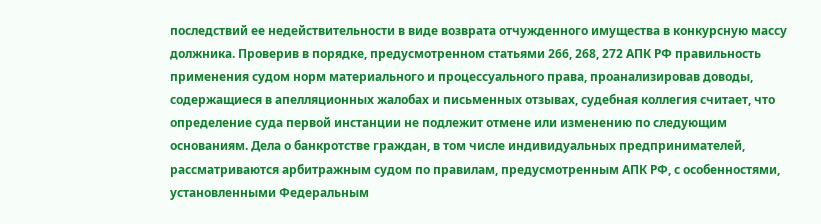последствий ее недействительности в виде возврата отчужденного имущества в конкурсную массу должника. Проверив в порядке, предусмотренном статьями 266, 268, 272 АПК РФ правильность применения судом норм материального и процессуального права, проанализировав доводы, содержащиеся в апелляционных жалобах и письменных отзывах, судебная коллегия считает, что определение суда первой инстанции не подлежит отмене или изменению по следующим основаниям. Дела о банкротстве граждан, в том числе индивидуальных предпринимателей, рассматриваются арбитражным судом по правилам, предусмотренным АПК РФ, с особенностями, установленными Федеральным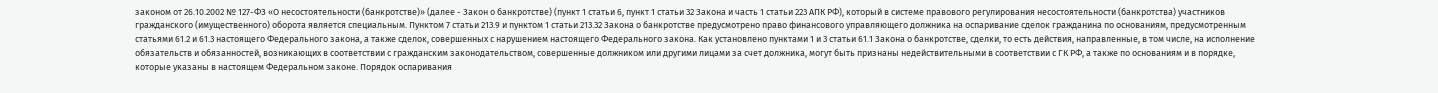законом от 26.10.2002 № 127-ФЗ «О несостоятельности (банкротстве)» (далее - Закон о банкротстве) (пункт 1 статьи 6, пункт 1 статьи 32 Закона и часть 1 статьи 223 АПК РФ), который в системе правового регулирования несостоятельности (банкротства) участников гражданского (имущественного) оборота является специальным. Пунктом 7 статьи 213.9 и пунктом 1 статьи 213.32 Закона о банкротстве предусмотрено право финансового управляющего должника на оспаривание сделок гражданина по основаниям, предусмотренным статьями 61.2 и 61.3 настоящего Федерального закона, а также сделок, совершенных с нарушением настоящего Федерального закона. Как установлено пунктами 1 и 3 статьи 61.1 Закона о банкротстве, сделки, то есть действия, направленные, в том числе, на исполнение обязательств и обязанностей, возникающих в соответствии с гражданским законодательством, совершенные должником или другими лицами за счет должника, могут быть признаны недействительными в соответствии с ГК РФ, а также по основаниям и в порядке, которые указаны в настоящем Федеральном законе. Порядок оспаривания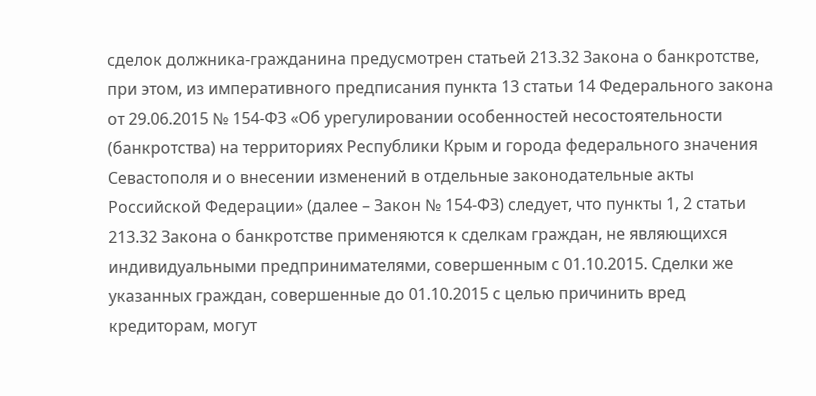сделок должника-гражданина предусмотрен статьей 213.32 Закона о банкротстве, при этом, из императивного предписания пункта 13 статьи 14 Федерального закона от 29.06.2015 № 154-ФЗ «Об урегулировании особенностей несостоятельности (банкротства) на территориях Республики Крым и города федерального значения Севастополя и о внесении изменений в отдельные законодательные акты Российской Федерации» (далее – Закон № 154-ФЗ) следует, что пункты 1, 2 статьи 213.32 Закона о банкротстве применяются к сделкам граждан, не являющихся индивидуальными предпринимателями, совершенным с 01.10.2015. Сделки же указанных граждан, совершенные до 01.10.2015 с целью причинить вред кредиторам, могут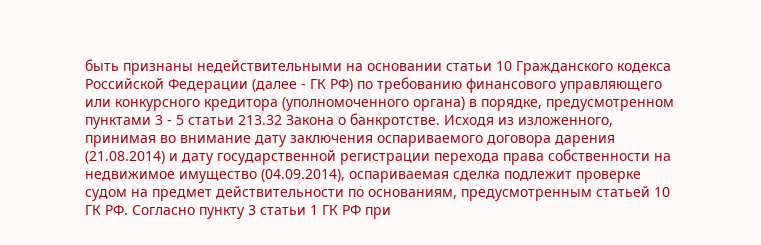быть признаны недействительными на основании статьи 10 Гражданского кодекса Российской Федерации (далее - ГК РФ) по требованию финансового управляющего или конкурсного кредитора (уполномоченного органа) в порядке, предусмотренном пунктами 3 - 5 статьи 213.32 Закона о банкротстве. Исходя из изложенного, принимая во внимание дату заключения оспариваемого договора дарения (21.08.2014) и дату государственной регистрации перехода права собственности на недвижимое имущество (04.09.2014), оспариваемая сделка подлежит проверке судом на предмет действительности по основаниям, предусмотренным статьей 10 ГК РФ. Согласно пункту 3 статьи 1 ГК РФ при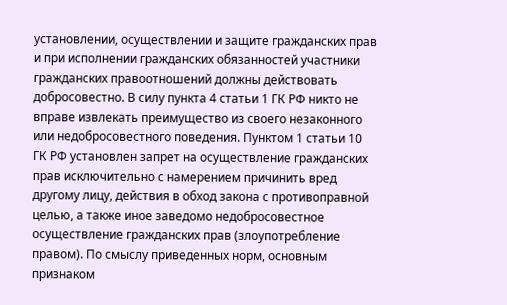установлении, осуществлении и защите гражданских прав и при исполнении гражданских обязанностей участники гражданских правоотношений должны действовать добросовестно. В силу пункта 4 статьи 1 ГК РФ никто не вправе извлекать преимущество из своего незаконного или недобросовестного поведения. Пунктом 1 статьи 10 ГК РФ установлен запрет на осуществление гражданских прав исключительно с намерением причинить вред другому лицу, действия в обход закона с противоправной целью, а также иное заведомо недобросовестное осуществление гражданских прав (злоупотребление правом). По смыслу приведенных норм, основным признаком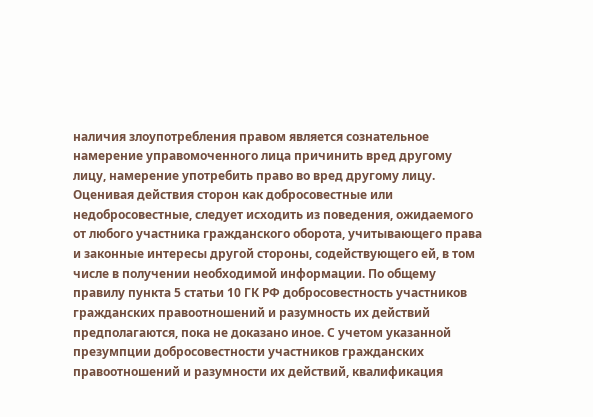наличия злоупотребления правом является сознательное намерение управомоченного лица причинить вред другому лицу, намерение употребить право во вред другому лицу. Оценивая действия сторон как добросовестные или недобросовестные, следует исходить из поведения, ожидаемого от любого участника гражданского оборота, учитывающего права и законные интересы другой стороны, содействующего ей, в том числе в получении необходимой информации. По общему правилу пункта 5 статьи 10 ГК РФ добросовестность участников гражданских правоотношений и разумность их действий предполагаются, пока не доказано иное. С учетом указанной презумпции добросовестности участников гражданских правоотношений и разумности их действий, квалификация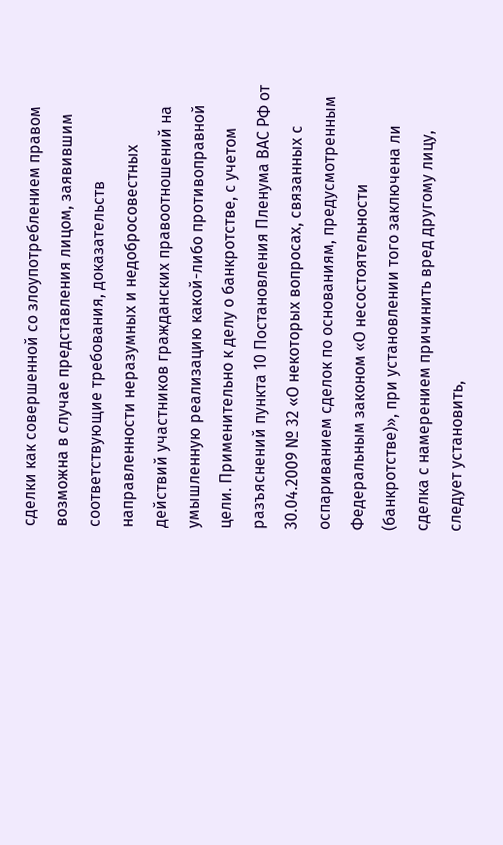сделки как совершенной со злоупотреблением правом возможна в случае представления лицом, заявившим соответствующие требования, доказательств направленности неразумных и недобросовестных действий участников гражданских правоотношений на умышленную реализацию какой-либо противоправной цели. Применительно к делу о банкротстве, с учетом разъяснений пункта 10 Постановления Пленума ВАС РФ от 30.04.2009 № 32 «О некоторых вопросах, связанных с оспариванием сделок по основаниям, предусмотренным Федеральным законом «О несостоятельности (банкротстве)», при установлении того заключена ли сделка с намерением причинить вред другому лицу, следует установить,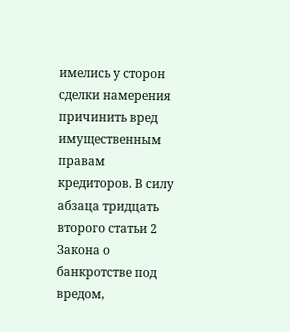имелись у сторон сделки намерения причинить вред имущественным правам кредиторов. В силу абзаца тридцать второго статьи 2 Закона о банкротстве под вредом,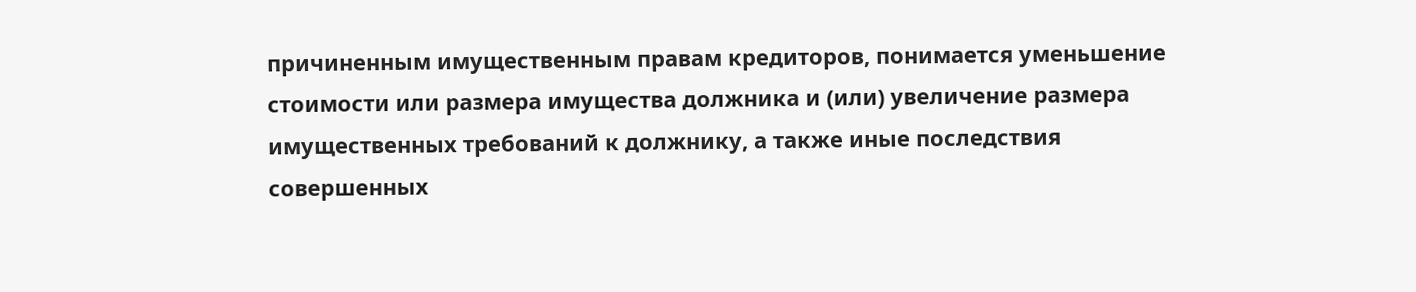причиненным имущественным правам кредиторов, понимается уменьшение стоимости или размера имущества должника и (или) увеличение размера имущественных требований к должнику, а также иные последствия совершенных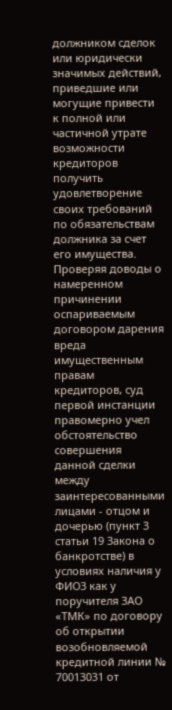должником сделок или юридически значимых действий, приведшие или могущие привести к полной или частичной утрате возможности кредиторов получить удовлетворение своих требований по обязательствам должника за счет его имущества. Проверяя доводы о намеренном причинении оспариваемым договором дарения вреда имущественным правам кредиторов, суд первой инстанции правомерно учел обстоятельство совершения данной сделки между заинтересованными лицами - отцом и дочерью (пункт 3 статьи 19 Закона о банкротстве) в условиях наличия у ФИО3 как у поручителя ЗАО «ТМК» по договору об открытии возобновляемой кредитной линии № 70013031 от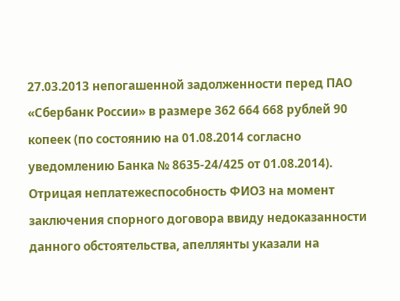27.03.2013 непогашенной задолженности перед ПАО «Сбербанк России» в размере 362 664 668 рублей 90 копеек (по состоянию на 01.08.2014 согласно уведомлению Банка № 8635-24/425 от 01.08.2014). Отрицая неплатежеспособность ФИО3 на момент заключения спорного договора ввиду недоказанности данного обстоятельства, апеллянты указали на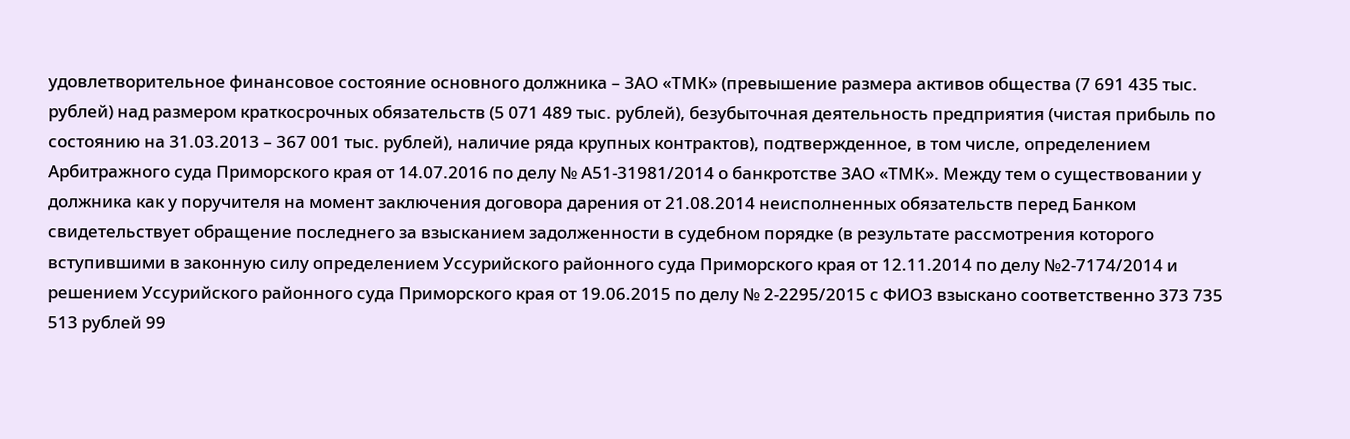удовлетворительное финансовое состояние основного должника – ЗАО «ТМК» (превышение размера активов общества (7 691 435 тыс. рублей) над размером краткосрочных обязательств (5 071 489 тыс. рублей), безубыточная деятельность предприятия (чистая прибыль по состоянию на 31.03.2013 – 367 001 тыс. рублей), наличие ряда крупных контрактов), подтвержденное, в том числе, определением Арбитражного суда Приморского края от 14.07.2016 по делу № А51-31981/2014 о банкротстве ЗАО «ТМК». Между тем о существовании у должника как у поручителя на момент заключения договора дарения от 21.08.2014 неисполненных обязательств перед Банком свидетельствует обращение последнего за взысканием задолженности в судебном порядке (в результате рассмотрения которого вступившими в законную силу определением Уссурийского районного суда Приморского края от 12.11.2014 по делу №2-7174/2014 и решением Уссурийского районного суда Приморского края от 19.06.2015 по делу № 2-2295/2015 с ФИО3 взыскано соответственно 373 735 513 рублей 99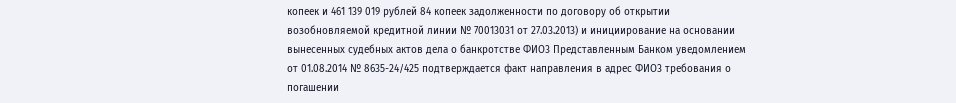копеек и 461 139 019 рублей 84 копеек задолженности по договору об открытии возобновляемой кредитной линии № 70013031 от 27.03.2013) и инициирование на основании вынесенных судебных актов дела о банкротстве ФИО3 Представленным Банком уведомлением от 01.08.2014 № 8635-24/425 подтверждается факт направления в адрес ФИО3 требования о погашении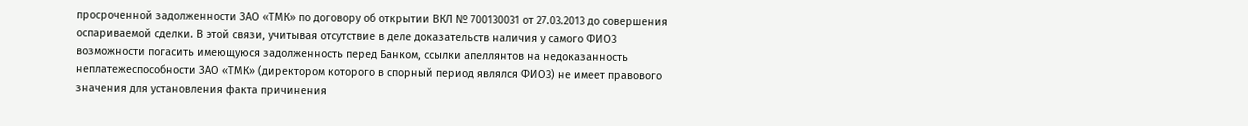просроченной задолженности ЗАО «ТМК» по договору об открытии ВКЛ № 700130031 от 27.03.2013 до совершения оспариваемой сделки. В этой связи, учитывая отсутствие в деле доказательств наличия у самого ФИО3 возможности погасить имеющуюся задолженность перед Банком, ссылки апеллянтов на недоказанность неплатежеспособности ЗАО «ТМК» (директором которого в спорный период являлся ФИО3) не имеет правового значения для установления факта причинения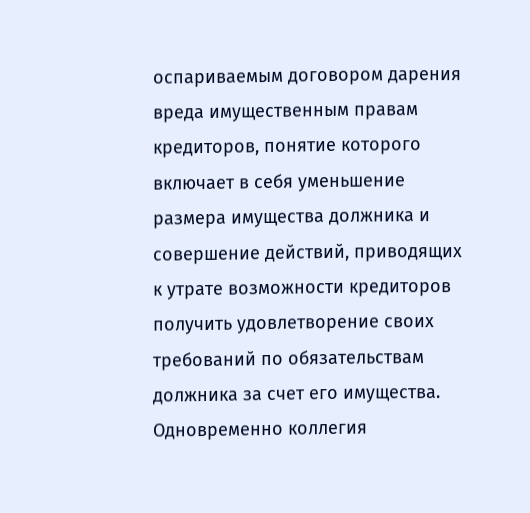оспариваемым договором дарения вреда имущественным правам кредиторов, понятие которого включает в себя уменьшение размера имущества должника и совершение действий, приводящих к утрате возможности кредиторов получить удовлетворение своих требований по обязательствам должника за счет его имущества. Одновременно коллегия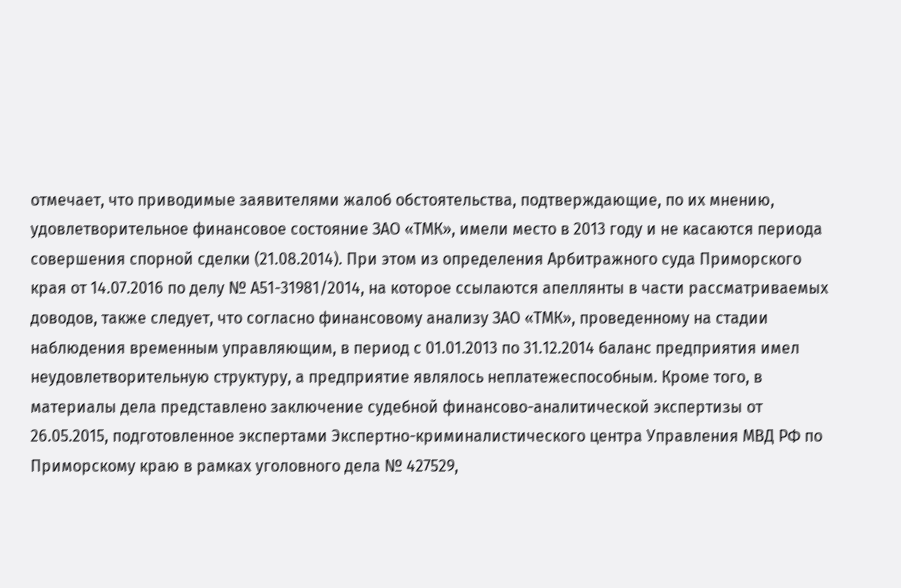отмечает, что приводимые заявителями жалоб обстоятельства, подтверждающие, по их мнению, удовлетворительное финансовое состояние ЗАО «ТМК», имели место в 2013 году и не касаются периода совершения спорной сделки (21.08.2014). При этом из определения Арбитражного суда Приморского края от 14.07.2016 по делу № А51-31981/2014, на которое ссылаются апеллянты в части рассматриваемых доводов, также следует, что согласно финансовому анализу ЗАО «ТМК», проведенному на стадии наблюдения временным управляющим, в период с 01.01.2013 по 31.12.2014 баланс предприятия имел неудовлетворительную структуру, а предприятие являлось неплатежеспособным. Кроме того, в материалы дела представлено заключение судебной финансово-аналитической экспертизы от 26.05.2015, подготовленное экспертами Экспертно-криминалистического центра Управления МВД РФ по Приморскому краю в рамках уголовного дела № 427529,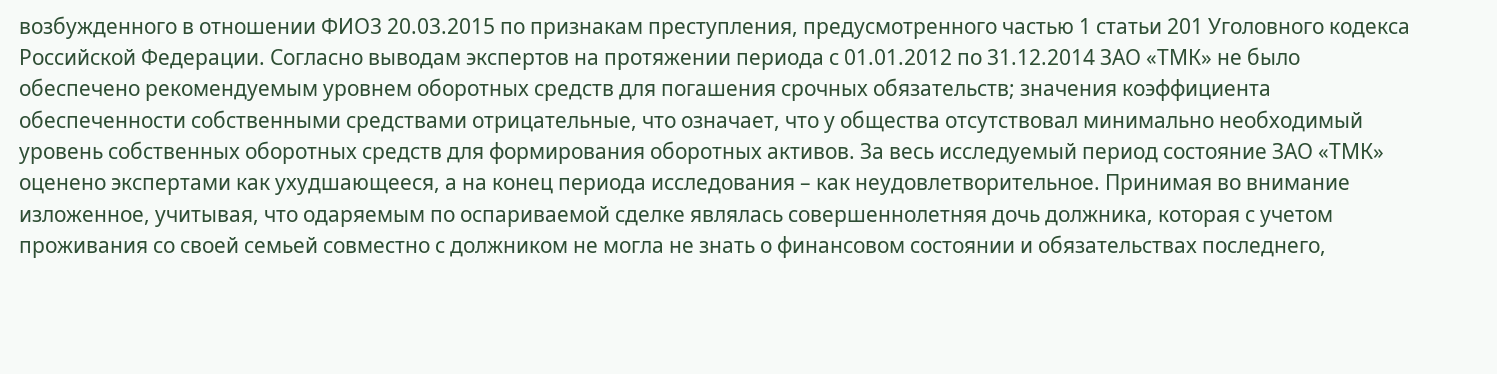возбужденного в отношении ФИО3 20.03.2015 по признакам преступления, предусмотренного частью 1 статьи 201 Уголовного кодекса Российской Федерации. Согласно выводам экспертов на протяжении периода с 01.01.2012 по 31.12.2014 ЗАО «ТМК» не было обеспечено рекомендуемым уровнем оборотных средств для погашения срочных обязательств; значения коэффициента обеспеченности собственными средствами отрицательные, что означает, что у общества отсутствовал минимально необходимый уровень собственных оборотных средств для формирования оборотных активов. За весь исследуемый период состояние ЗАО «ТМК» оценено экспертами как ухудшающееся, а на конец периода исследования – как неудовлетворительное. Принимая во внимание изложенное, учитывая, что одаряемым по оспариваемой сделке являлась совершеннолетняя дочь должника, которая с учетом проживания со своей семьей совместно с должником не могла не знать о финансовом состоянии и обязательствах последнего,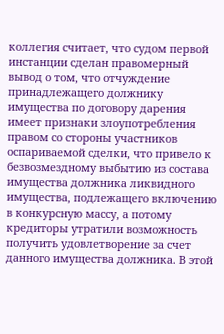коллегия считает, что судом первой инстанции сделан правомерный вывод о том, что отчуждение принадлежащего должнику имущества по договору дарения имеет признаки злоупотребления правом со стороны участников оспариваемой сделки, что привело к безвозмездному выбытию из состава имущества должника ликвидного имущества, подлежащего включению в конкурсную массу, а потому кредиторы утратили возможность получить удовлетворение за счет данного имущества должника. В этой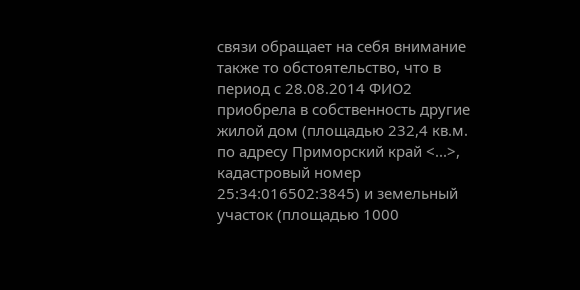связи обращает на себя внимание также то обстоятельство, что в период с 28.08.2014 ФИО2 приобрела в собственность другие жилой дом (площадью 232,4 кв.м. по адресу Приморский край <...>, кадастровый номер 25:34:016502:3845) и земельный участок (площадью 1000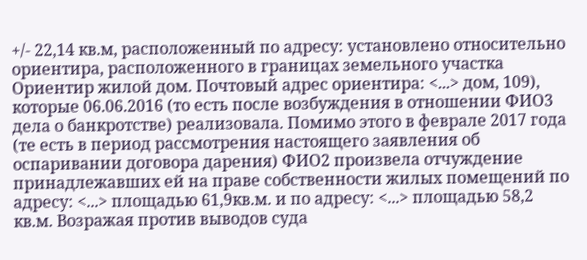+/- 22,14 кв.м, расположенный по адресу: установлено относительно ориентира, расположенного в границах земельного участка Ориентир жилой дом. Почтовый адрес ориентира: <...> дом, 109), которые 06.06.2016 (то есть после возбуждения в отношении ФИО3 дела о банкротстве) реализовала. Помимо этого в феврале 2017 года (те есть в период рассмотрения настоящего заявления об оспаривании договора дарения) ФИО2 произвела отчуждение принадлежавших ей на праве собственности жилых помещений по адресу: <...> площадью 61,9кв.м. и по адресу: <...> площадью 58,2 кв.м. Возражая против выводов суда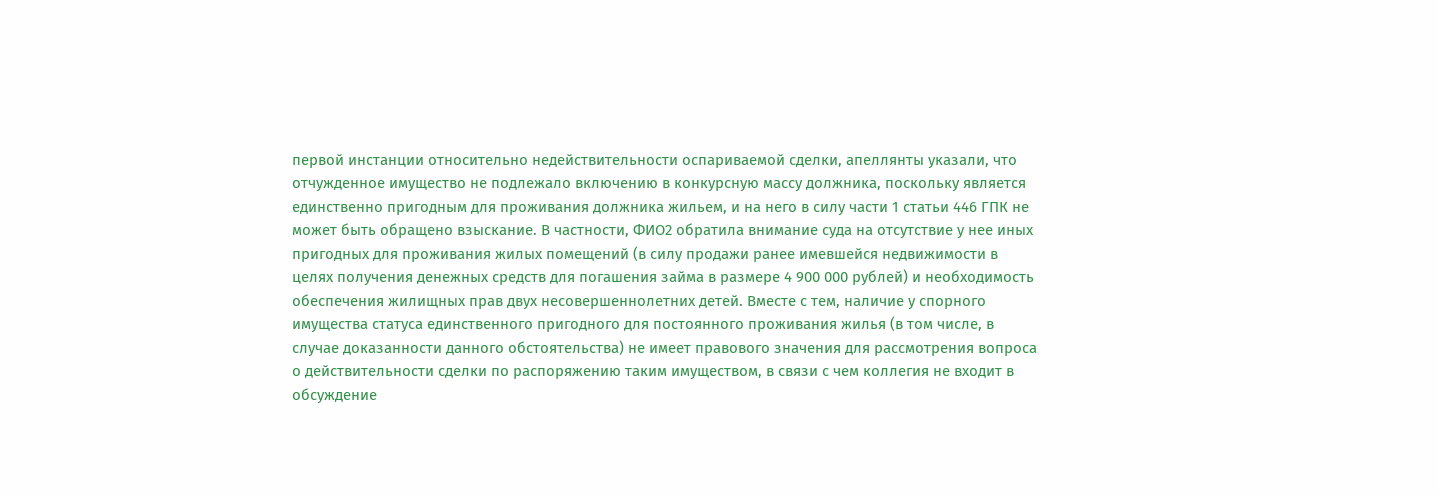первой инстанции относительно недействительности оспариваемой сделки, апеллянты указали, что отчужденное имущество не подлежало включению в конкурсную массу должника, поскольку является единственно пригодным для проживания должника жильем, и на него в силу части 1 статьи 446 ГПК не может быть обращено взыскание. В частности, ФИО2 обратила внимание суда на отсутствие у нее иных пригодных для проживания жилых помещений (в силу продажи ранее имевшейся недвижимости в целях получения денежных средств для погашения займа в размере 4 900 000 рублей) и необходимость обеспечения жилищных прав двух несовершеннолетних детей. Вместе с тем, наличие у спорного имущества статуса единственного пригодного для постоянного проживания жилья (в том числе, в случае доказанности данного обстоятельства) не имеет правового значения для рассмотрения вопроса о действительности сделки по распоряжению таким имуществом, в связи с чем коллегия не входит в обсуждение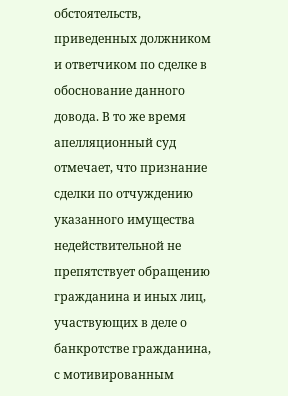обстоятельств, приведенных должником и ответчиком по сделке в обоснование данного довода. В то же время апелляционный суд отмечает, что признание сделки по отчуждению указанного имущества недействительной не препятствует обращению гражданина и иных лиц, участвующих в деле о банкротстве гражданина, с мотивированным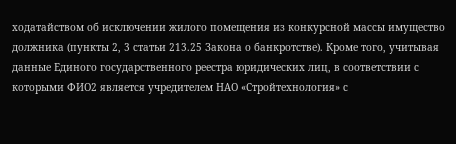ходатайством об исключении жилого помещения из конкурсной массы имущество должника (пункты 2, 3 статьи 213.25 Закона о банкротстве). Кроме того, учитывая данные Единого государственного реестра юридических лиц, в соответствии с которыми ФИО2 является учредителем НАО «Стройтехнология» с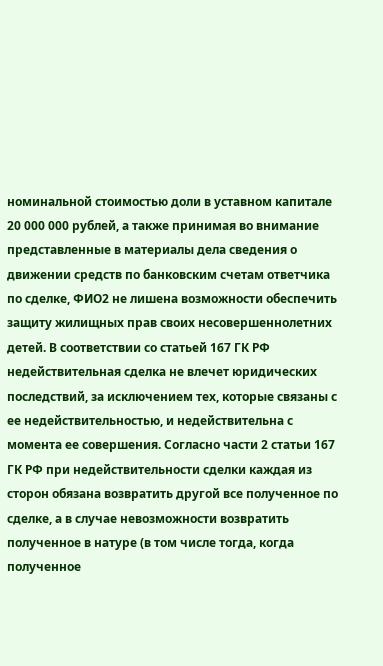номинальной стоимостью доли в уставном капитале 20 000 000 рублей, а также принимая во внимание представленные в материалы дела сведения о движении средств по банковским счетам ответчика по сделке, ФИО2 не лишена возможности обеспечить защиту жилищных прав своих несовершеннолетних детей. В соответствии со статьей 167 ГК РФ недействительная сделка не влечет юридических последствий, за исключением тех, которые связаны с ее недействительностью, и недействительна с момента ее совершения. Согласно части 2 статьи 167 ГК РФ при недействительности сделки каждая из сторон обязана возвратить другой все полученное по сделке, а в случае невозможности возвратить полученное в натуре (в том числе тогда, когда полученное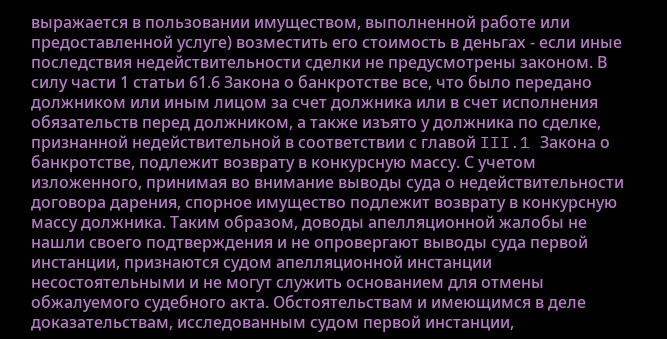выражается в пользовании имуществом, выполненной работе или предоставленной услуге) возместить его стоимость в деньгах - если иные последствия недействительности сделки не предусмотрены законом. В силу части 1 статьи 61.6 Закона о банкротстве все, что было передано должником или иным лицом за счет должника или в счет исполнения обязательств перед должником, а также изъято у должника по сделке, признанной недействительной в соответствии с главой III.1 Закона о банкротстве, подлежит возврату в конкурсную массу. С учетом изложенного, принимая во внимание выводы суда о недействительности договора дарения, спорное имущество подлежит возврату в конкурсную массу должника. Таким образом, доводы апелляционной жалобы не нашли своего подтверждения и не опровергают выводы суда первой инстанции, признаются судом апелляционной инстанции несостоятельными и не могут служить основанием для отмены обжалуемого судебного акта. Обстоятельствам и имеющимся в деле доказательствам, исследованным судом первой инстанции,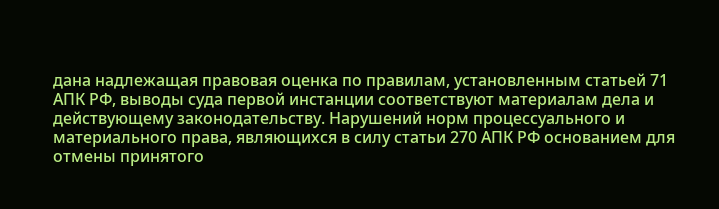дана надлежащая правовая оценка по правилам, установленным статьей 71 АПК РФ, выводы суда первой инстанции соответствуют материалам дела и действующему законодательству. Нарушений норм процессуального и материального права, являющихся в силу статьи 270 АПК РФ основанием для отмены принятого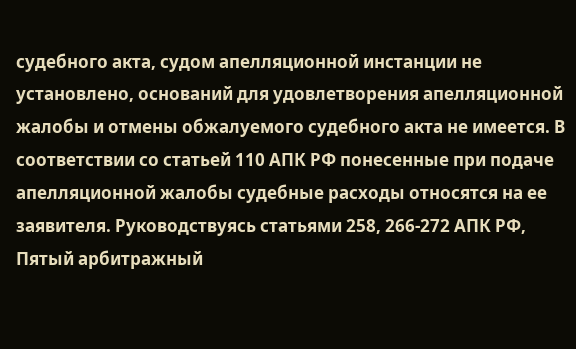судебного акта, судом апелляционной инстанции не установлено, оснований для удовлетворения апелляционной жалобы и отмены обжалуемого судебного акта не имеется. В соответствии со статьей 110 АПК РФ понесенные при подаче апелляционной жалобы судебные расходы относятся на ее заявителя. Руководствуясь статьями 258, 266-272 АПК РФ, Пятый арбитражный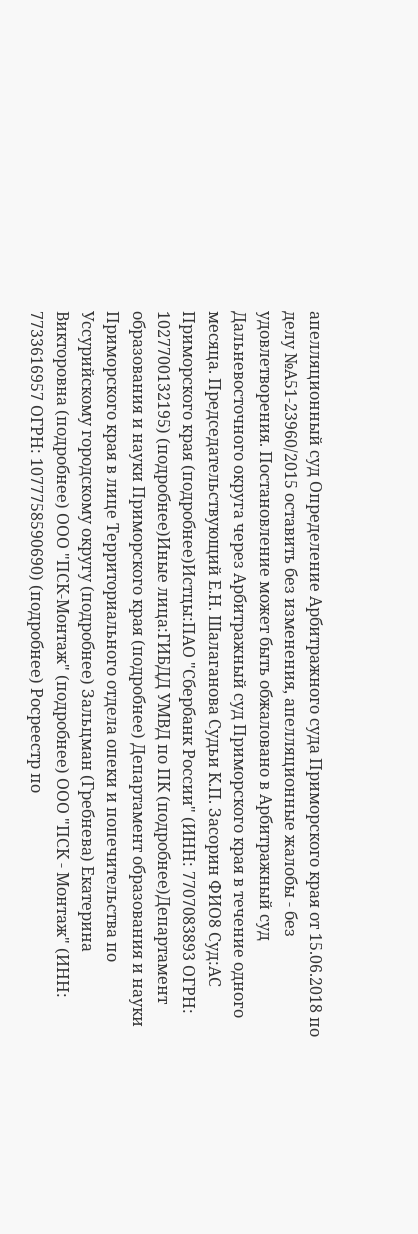апелляционный суд Определение Арбитражного суда Приморского края от 15.06.2018 по делу №А51-23960/2015 оставить без изменения, апелляционные жалобы - без удовлетворения. Постановление может быть обжаловано в Арбитражный суд Дальневосточного округа через Арбитражный суд Приморского края в течение одного месяца. Председательствующий Е.Н. Шалаганова Судьи К.П. Засорин ФИО8 Суд:АС Приморского края (подробнее)Истцы:ПАО "Сбербанк России" (ИНН: 7707083893 ОГРН: 1027700132195) (подробнее)Иные лица:ГИБДД УМВД по ПК (подробнее)Департамент образования и науки Приморского края (подробнее) Департамент образования и науки Приморского края в лице Территориального отдела опеки и попечительства по Уссурийскому городскому округу (подробнее) Зальцман (Гребнева) Екатерина Викторовна (подробнее) ООО "ПСК-Монтаж" (подробнее) ООО "ПСК - Монтаж" (ИНН: 7733616957 ОГРН: 1077758590690) (подробнее) Росреестр по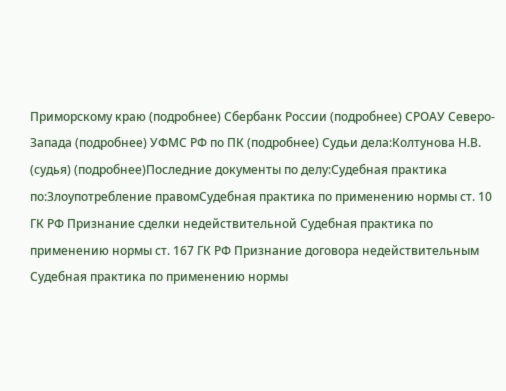Приморскому краю (подробнее) Сбербанк России (подробнее) СРОАУ Северо-Запада (подробнее) УФМС РФ по ПК (подробнее) Судьи дела:Колтунова Н.В. (судья) (подробнее)Последние документы по делу:Судебная практика по:Злоупотребление правомСудебная практика по применению нормы ст. 10 ГК РФ Признание сделки недействительной Судебная практика по применению нормы ст. 167 ГК РФ Признание договора недействительным Судебная практика по применению нормы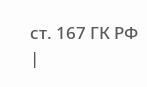ст. 167 ГК РФ |